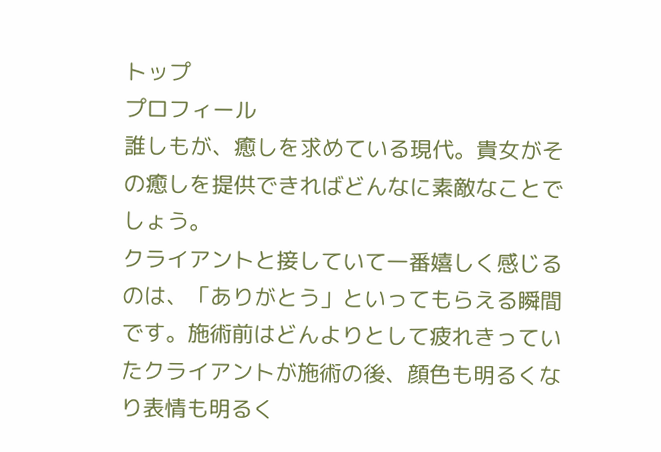トップ
プロフィール
誰しもが、癒しを求めている現代。貴女がその癒しを提供できればどんなに素敵なことでしょう。
クライアントと接していて一番嬉しく感じるのは、「ありがとう」といってもらえる瞬間です。施術前はどんよりとして疲れきっていたクライアントが施術の後、顔色も明るくなり表情も明るく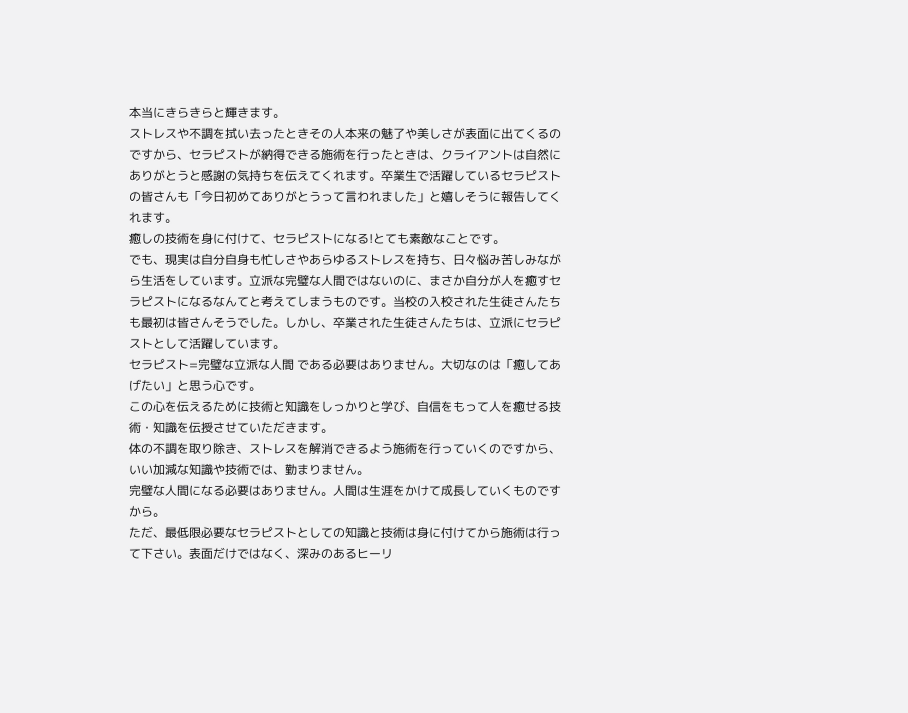本当にきらきらと輝きます。
ストレスや不調を拭い去ったときその人本来の魅了や美しさが表面に出てくるのですから、セラピストが納得できる施術を行ったときは、クライアントは自然にありがとうと感謝の気持ちを伝えてくれます。卒業生で活躍しているセラピストの皆さんも「今日初めてありがとうって言われました」と嬉しそうに報告してくれます。
癒しの技術を身に付けて、セラピストになる!とても素敵なことです。
でも、現実は自分自身も忙しさやあらゆるストレスを持ち、日々悩み苦しみながら生活をしています。立派な完璧な人間ではないのに、まさか自分が人を癒すセラピストになるなんてと考えてしまうものです。当校の入校された生徒さんたちも最初は皆さんそうでした。しかし、卒業された生徒さんたちは、立派にセラピストとして活躍しています。
セラピスト=完璧な立派な人間 である必要はありません。大切なのは「癒してあげたい」と思う心です。
この心を伝えるために技術と知識をしっかりと学び、自信をもって人を癒せる技術・知識を伝授させていただきます。
体の不調を取り除き、ストレスを解消できるよう施術を行っていくのですから、いい加減な知識や技術では、勤まりません。
完璧な人間になる必要はありません。人間は生涯をかけて成長していくものですから。
ただ、最低限必要なセラピストとしての知識と技術は身に付けてから施術は行って下さい。表面だけではなく、深みのあるヒーリ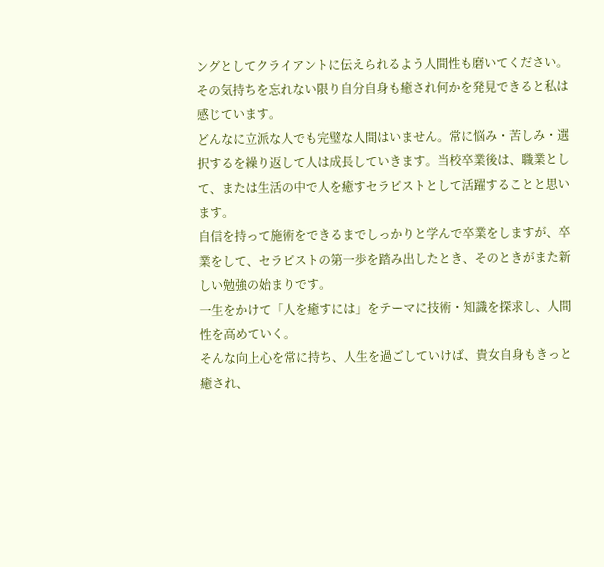ングとしてクライアントに伝えられるよう人間性も磨いてください。
その気持ちを忘れない限り自分自身も癒され何かを発見できると私は感じています。
どんなに立派な人でも完璧な人間はいません。常に悩み・苦しみ・選択するを繰り返して人は成長していきます。当校卒業後は、職業として、または生活の中で人を癒すセラピストとして活躍することと思います。
自信を持って施術をできるまでしっかりと学んで卒業をしますが、卒業をして、セラピストの第一歩を踏み出したとき、そのときがまた新しい勉強の始まりです。
一生をかけて「人を癒すには」をテーマに技術・知識を探求し、人間性を高めていく。
そんな向上心を常に持ち、人生を過ごしていけば、貴女自身もきっと癒され、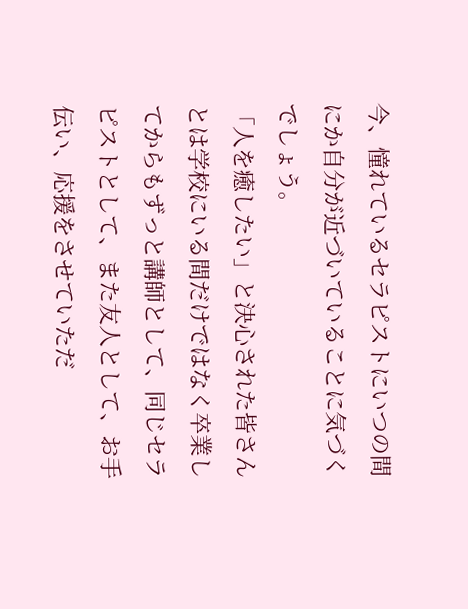今、憧れているセラピストにいつの間にか自分が近づいていることに気づくでしょう。
「人を癒したい」と決心された皆さんとは学校にいる間だけではなく卒業してからもずっと講師として、同じセラピストとして、また友人として、お手伝い、応援をさせていただ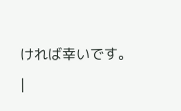ければ幸いです。
|